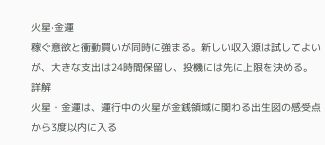火星·金運
稼ぐ意欲と衝動買いが同時に強まる。新しい収入源は試してよいが、大きな支出は24時間保留し、投機には先に上限を決める。
詳解
火星・金運は、運行中の火星が金銭領域に関わる出生図の感受点から3度以内に入る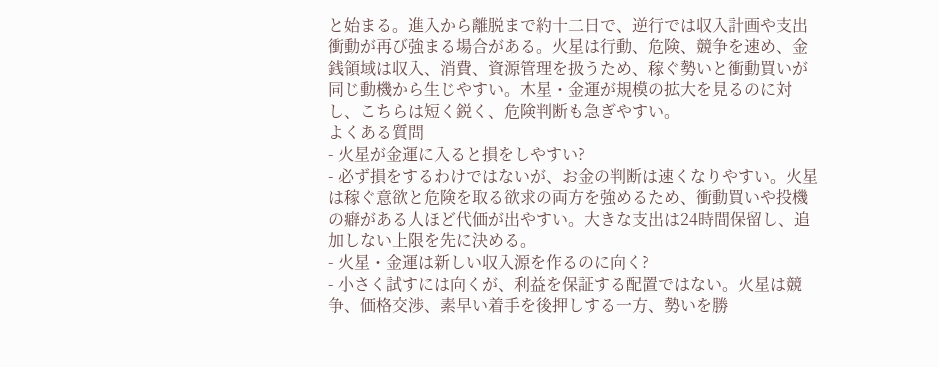と始まる。進入から離脱まで約十二日で、逆行では収入計画や支出衝動が再び強まる場合がある。火星は行動、危険、競争を速め、金銭領域は収入、消費、資源管理を扱うため、稼ぐ勢いと衝動買いが同じ動機から生じやすい。木星・金運が規模の拡大を見るのに対し、こちらは短く鋭く、危険判断も急ぎやすい。
よくある質問
- 火星が金運に入ると損をしやすい?
- 必ず損をするわけではないが、お金の判断は速くなりやすい。火星は稼ぐ意欲と危険を取る欲求の両方を強めるため、衝動買いや投機の癖がある人ほど代価が出やすい。大きな支出は24時間保留し、追加しない上限を先に決める。
- 火星・金運は新しい収入源を作るのに向く?
- 小さく試すには向くが、利益を保証する配置ではない。火星は競争、価格交渉、素早い着手を後押しする一方、勢いを勝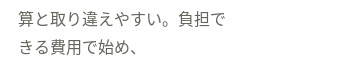算と取り違えやすい。負担できる費用で始め、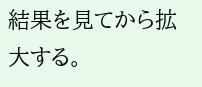結果を見てから拡大する。